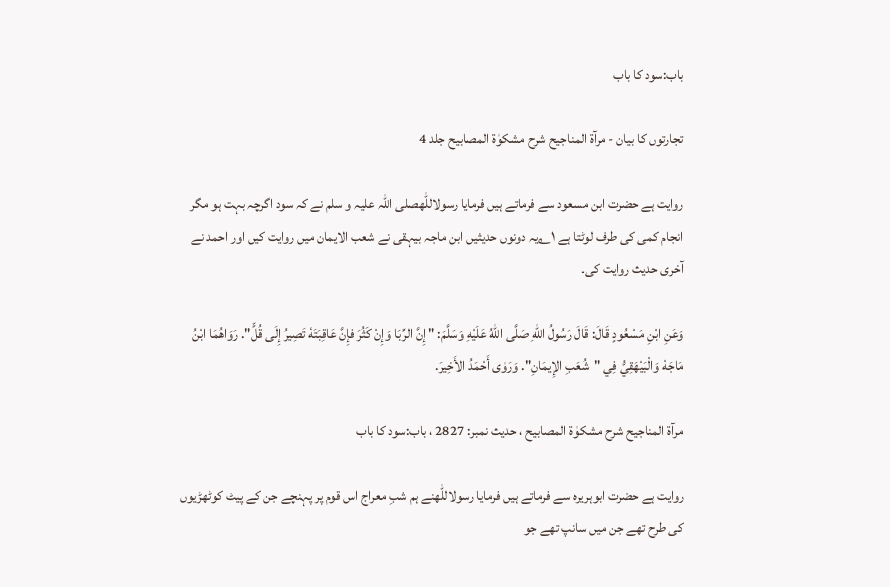باب:سود کا باب

تجارتوں کا بیان - مرآۃ المناجیح شرح مشکوٰۃ المصابیح جلد 4

روایت ہے حضرت ابن مسعود سے فرماتے ہیں فرمایا رسولاللّٰهصلی اللّٰہ علیہ و سلم نے کہ سود اگرچہ بہت ہو مگر انجام کمی کی طرف لوٹتا ہے ۱؎یہ دونوں حدیثیں ابن ماجہ بیہقی نے شعب الایمان میں روایت کیں اور احمد نے آخری حدیث روایت کی۔

وَعَنِ ابْنِ مَسْعُودٍ قَالَ: قَالَ رَسُولُ اللّٰهِ صَلَّى اللّٰهُ عَلَيْهِ وَسَلَّمَ: " إِنَّ الرِّبَا وَإِنْ كَثُرَ فإِنَّ عَاقِبَتَهٗ تَصِيرُ إِلَى قُلٍّ". رَوَاهُمَا ابْنُ مَاجَهْ وَالْبَيْهَقِيُّ فِي "شُعَبِ الإِيمَانِ". وَرَوٰى أَحْمَدُ الأَخِيرَ.

مرآۃ المناجیح شرح مشکوٰۃ المصابیح ، حدیث نمبر: 2827 ، باب:سود کا باب

روایت ہے حضرت ابوہریرہ سے فرماتے ہیں فرمایا رسولاللّٰهنے ہم شبِ معراج اس قوم پر پہنچے جن کے پیٹ کوٹھڑیوں کی طرح تھے جن میں سانپ تھے جو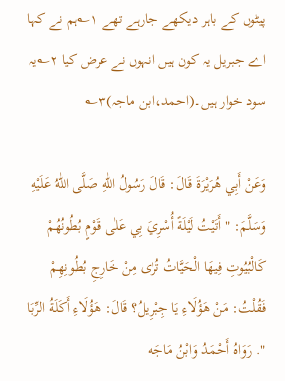پیٹوں کے باہر دیکھے جارہے تھے ۱؎ہم نے کہا اے جبریل یہ کون ہیں انہوں نے عرض کیا ۲؎یہ سود خوار ہیں۔(احمد،ابن ماجہ)۳؎

وَعَنْ أَبِي هُرَيْرَةَ قَالَ: قَالَ رَسُولُ اللّٰهِ صَلَّى اللّٰهُ عَلَيْهِ وَسَلَّمَ: " أَتَيْتُ لَيْلَةً أُسْرِيَ بِي عَلٰى قَوْمٍ بُطُونُهُمْ كَالْبُيُوتِ فِيهَا الْحَيَّاتُ تُرٰى مِنْ خَارِجِ بُطُونِهِمْ فَقُلْتُ: مَنْ هَؤُلَاءِ يَا جِبْرِيلُ؟ قَالَ: هَؤُلَاءِ أَكَلَةُ الرِّبَا ". رَوَاهُ أَحْمَدُ وَابْنُ مَاجَه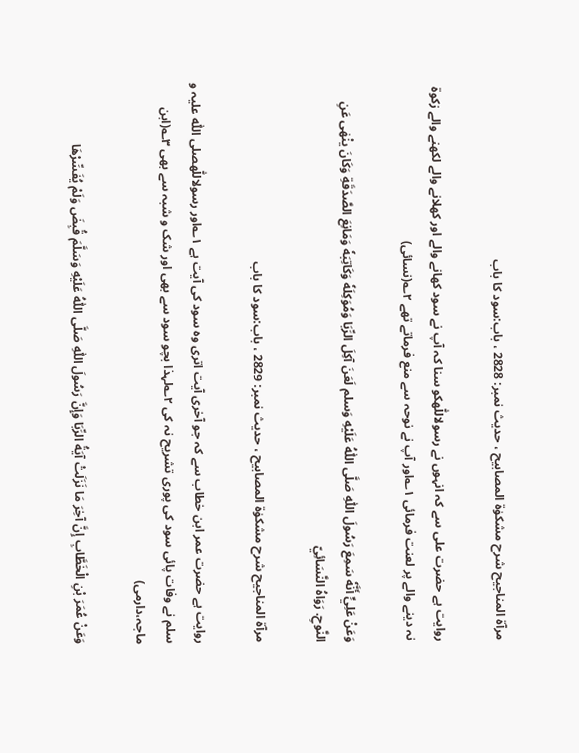مرآۃ المناجیح شرح مشکوٰۃ المصابیح ، حدیث نمبر: 2828 ، باب:سود کا باب

روایت ہے حضرت علی سے کہ انہوں نے رسولاللّٰهکو سنا کہ آپ نے سود کھانے والے اور کھلانے والے لکھنے والے زکوۃ نہ دینے والے پر لعنت فرمائی ۱؎اور آپ نے نوحہ سے منع فرماتے تھے ۲؎(نسائی)

وَعَنْ عَلِيٍّ أَنَّهٗ سَمِعَ رَسُولَ اللّٰهِ صَلَّى اللّٰهُ عَلَيْهِ وَسلم لَعَنَ آكِلَ الرِّبَا وَمُوَكِلَهٗ وَكَاتِبَهٗ وَمَانِعَ الصَّدَقَةِ وَكَانَ ينْهٰى عَنِ النَّوحِ. رَوَاهُ النَّسَائِيّ

مرآۃ المناجیح شرح مشکوٰۃ المصابیح ، حدیث نمبر: 2829 ، باب:سود کا باب

روایت ہے حضرت عمر ابن خطاب سے کہ جو آخری آیت اتری وہ سود کی آیت ہے ۱؎اور رسولاللّٰهصلی اللّٰہ علیہ و سلم نے وفات پائی سود کی پوری تشریح نہ کی ۲؎لہذا بچو سود سے بھی اور شک و شبہ سے بھی ۳؎(ابن ماجہ،دارمی)

وَعَنْ عُمَرَ بْنِ الْخَطَّابِ إِنَّ آخِرَ مَا نَزَلَتْ آيَةُ الرِّبَا وَإِنَّ رَسُولَ اللّٰهِ صَلَّى اللّٰهُ عَلَيْهِ وَسَلَّمَ قُبِضَ وَلَمْ يُفَسِّرْهَا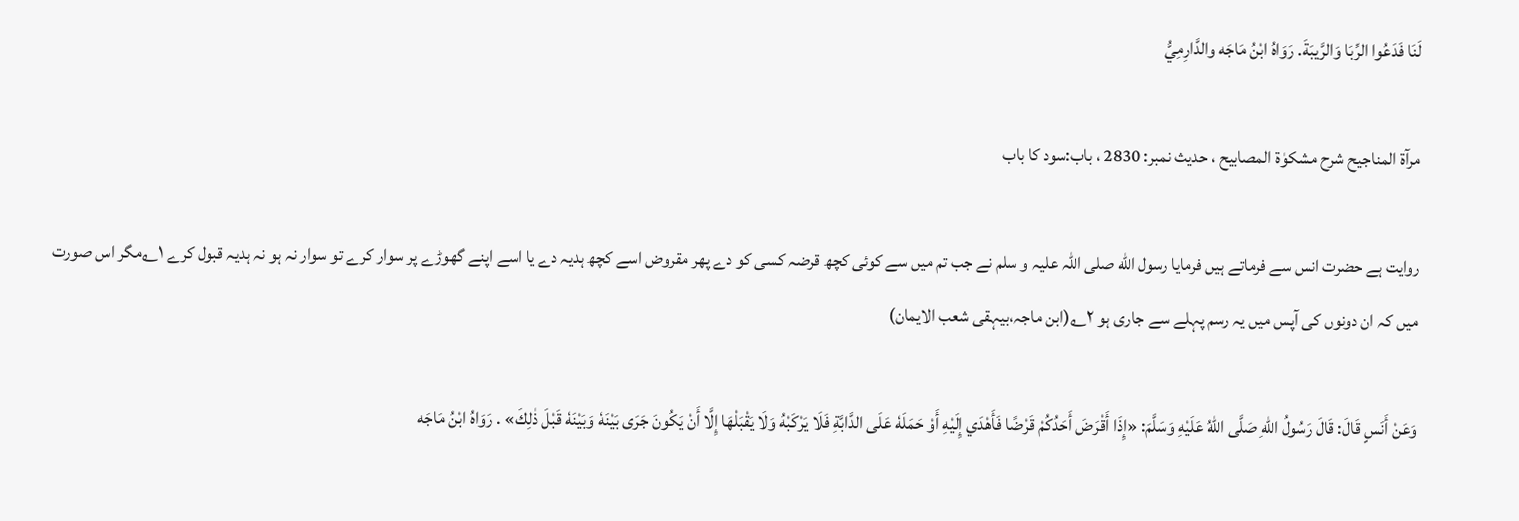لَنَا فَدَعُوا الرِّبَا وَالرَّيبَةَ. رَوَاهُ ابْنُ مَاجَه والدَّارِمِيُّ

مرآۃ المناجیح شرح مشکوٰۃ المصابیح ، حدیث نمبر: 2830 ، باب:سود کا باب

روایت ہے حضرت انس سے فرماتے ہیں فرمایا رسول اللّٰه صلی اللّٰہ علیہ و سلم نے جب تم میں سے کوئی کچھ قرضہ کسی کو دے پھر مقروض اسے کچھ ہدیہ دے یا اسے اپنے گھوڑے پر سوار کرے تو سوار نہ ہو نہ ہدیہ قبول کرے ۱؎مگر اس صورت میں کہ ان دونوں کی آپس میں یہ رسم پہلے سے جاری ہو ۲؎(ابن ماجہ،بیہقی شعب الایمان)

وَعَنْ أَنَسٍ قَالَ: قَالَ رَسُولُ اللّٰهِ صَلَّى اللّٰهُ عَلَيْهِ وَسَلَّمَ: «إِذَا أَقْرَضَ أَحَدُكُمْ قَرْضًا فَأَهْدَي إِلَيْهِ أَوْ حَمَلَهٗ عَلَى الدَّابَّةِ فَلَا يَرْكَبْهُ وَلَا يَقْبَلْهَا إِلَّا أَنْ يَكُونَ جَرَى بَيْنَهٗ وَبَيْنَهٗ قَبْلَ ذٰلِكَ» . رَوَاهُ ابْنُ مَاجَه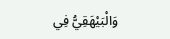وَالْبَيْهَقِيُّ فِي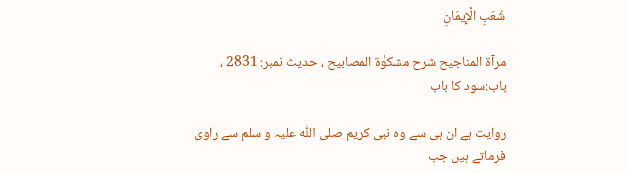شُعَبِ الْإِيمَانِ

مرآۃ المناجیح شرح مشکوٰۃ المصابیح ، حدیث نمبر: 2831 ، باب:سود کا باب

روایت ہے ان ہی سے وہ نبی کریم صلی اللّٰہ علیہ و سلم سے راوی فرماتے ہیں جب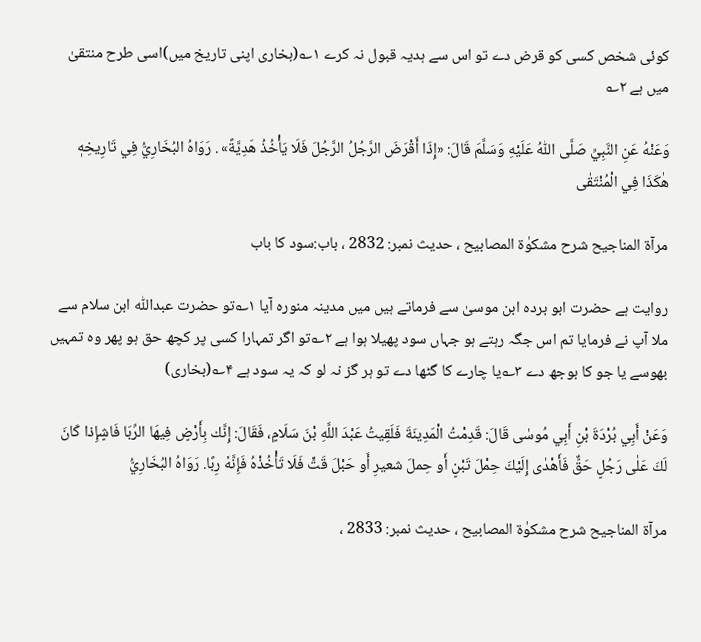کوئی شخص کسی کو قرض دے تو اس سے ہدیہ قبول نہ کرے ۱؎(بخاری اپنی تاریخ میں)اسی طرح منتقیٰ میں ہے ۲؎

وَعَنْهُ عَنِ النَّبِيِّ صَلَّى اللّٰهُ عَلَيْهِ وَسَلَّمَ قَالَ: «إِذَا أَقْرَضَ الرَّجُلُ الرَّجُلَ فَلَا يَأْخُذُ هَدِيَّةً» . رَوَاهُ البُخَارِيُّ فِي تَارِيخِهٖ هٰكَذَا فِي الْمُنْتَقٰى

مرآۃ المناجیح شرح مشکوٰۃ المصابیح ، حدیث نمبر: 2832 ، باب:سود کا باب

روایت ہے حضرت ابو بردہ ابن موسیٰ سے فرماتے ہیں میں مدینہ منورہ آیا ۱؎تو حضرت عبداللّٰه ابن سلام سے ملا آپ نے فرمایا تم اس جگہ رہتے ہو جہاں سود پھیلا ہوا ہے ۲؎تو اگر تمہارا کسی پر کچھ حق ہو پھر وہ تمہیں بھوسے یا جو کا بوجھ دے ۳؎یا چارے کا گٹھا دے تو ہر گز نہ لو کہ یہ سود ہے ۴؎(بخاری)

وَعَنْ أَبِي بُرْدَةَ بْنِ أَبِي مُوسٰى قَالَ: قَدِمْتُ الْمَدِينَةَ فَلَقِيتُ عَبْدَ اللَّهِ بْنَ سَلَامٍ، فَقَالَ: إِنَّك بِأَرْضٍ فِيهَا الرِّبَا فَاشٍإِذا كَانَ لَكَ عَلٰى رَجُلٍ حَقٌّ فَأَهْدٰى إِلَيْكَ حِمْلَ تَبْنٍ أَو حِملَ شعيرِ أَو حَبْلَ قَتٍّ فَلَا تَأْخُذْهُ فَإِنَّهٗ رِبًا. رَوَاهُ البُخَارِيُّ

مرآۃ المناجیح شرح مشکوٰۃ المصابیح ، حدیث نمبر: 2833 ،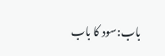باب:سود کا باب